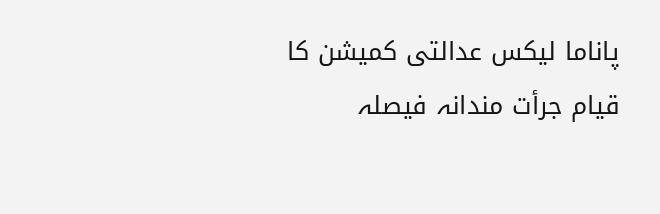پاناما لیکس عدالتی کمیشن کا قیام جرأت مندانہ فیصلہ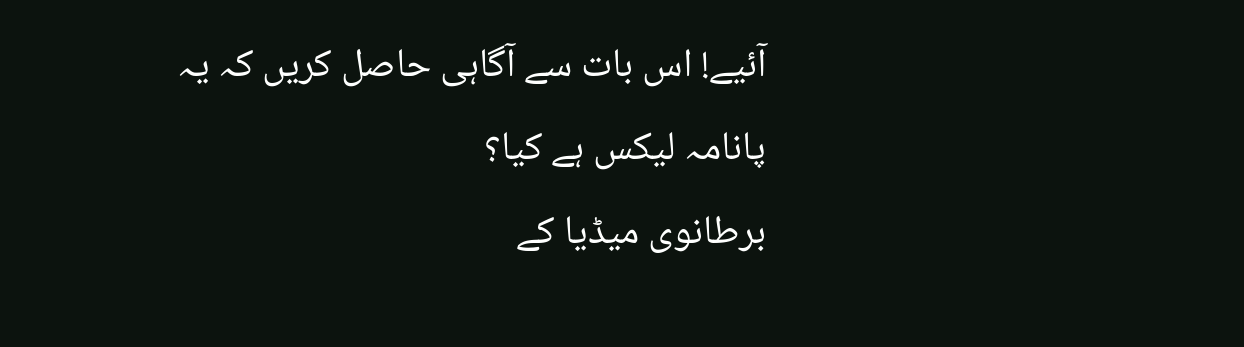آئیے! اس بات سے آگاہی حاصل کریں کہ یہ پانامہ لیکس ہے کیا؟
برطانوی میڈیا کے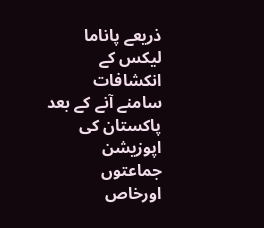ذریعے پاناما لیکس کے انکشافات سامنے آنے کے بعد پاکستان کی اپوزیشن جماعتوں اورخاص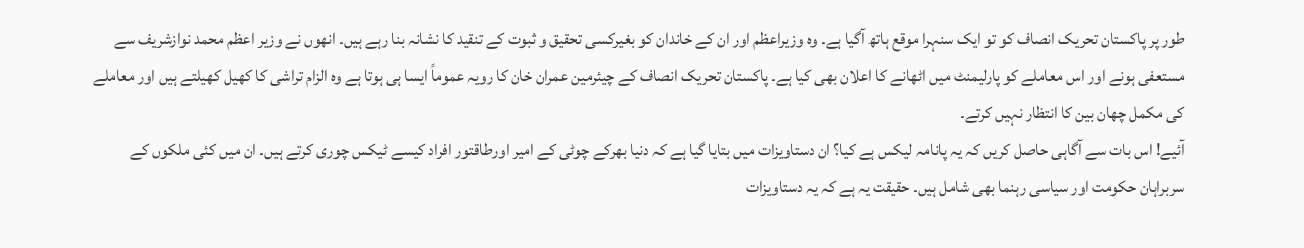طور پر پاکستان تحریک انصاف کو تو ایک سنہرا موقع ہاتھ آگیا ہے۔ وہ وزیراعظم اور ان کے خاندان کو بغیرکسی تحقیق و ثبوت کے تنقید کا نشانہ بنا رہے ہیں۔ انھوں نے وزیر اعظم محمد نوازشریف سے مستعفی ہونے اور اس معاملے کو پارلیمنٹ میں اٹھانے کا اعلان بھی کیا ہے۔ پاکستان تحریک انصاف کے چیئرمین عمران خان کا رویہ عموماً ایسا ہی ہوتا ہے وہ الزام تراشی کا کھیل کھیلتے ہیں اور معاملے کی مکمل چھان بین کا انتظار نہیں کرتے۔
آئیے! اس بات سے آگاہی حاصل کریں کہ یہ پانامہ لیکس ہے کیا؟ ان دستاویزات میں بتایا گیا ہے کہ دنیا بھرکے چوٹی کے امیر اورطاقتور افراد کیسے ٹیکس چوری کرتے ہیں۔ ان میں کئی ملکوں کے سربراہان حکومت اور سیاسی رہنما بھی شامل ہیں۔ حقیقت یہ ہے کہ یہ دستاویزات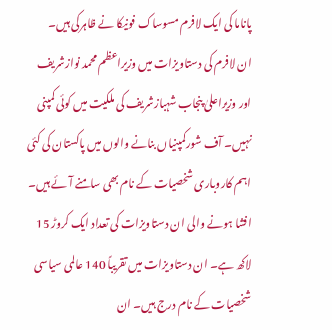پاناما کی ایک لافرم مسوساک فونیکا نے ظاہرکی ہیں۔
ان لافرم کی دستاویزات میں وزیراعظم محمد نوازشریف اور وزیراعلیٰ پنجاب شہبازشریف کی ملکیت میں کوئی کمپنی نہیں۔ آف شورکمپنیاں بنانے والوں میں پاکستان کی کئی اہم کاروباری شخصیات کے نام بھی سامنے آئے ہیں۔ افشا ہونے والی ان دستاویزات کی تعداد ایک کروڑ 15 لاکھ ہے۔ ان دستاویزات میں تقریباً 140 عالمی سیاسی شخصیات کے نام درج ہیں۔ ان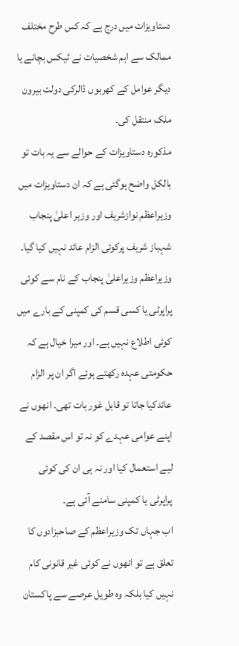دستاویزات میں درج ہے کہ کس طرح مختلف ممالک سے اہم شخصیات نے ٹیکس بچانے یا دیگر عوامل کے کھربوں ڈالرکی دولت بیرون ملک منتقل کی۔
مذکورہ دستاویزات کے حوالے سے یہ بات تو بالکل واضح ہوگئی ہے کہ ان دستاویزات میں وزیراعظم نوازشریف اور وزیر اعلیٰ پنجاب شہباز شریف پرکوئی الزام عائد نہیں کیا گیا۔ وزیراعظم وزیراعلیٰ پنجاب کے نام سے کوئی پراپرٹی یا کسی قسم کی کمپنی کے بارے میں کوئی اطلاع نہیں ہے۔ اور میرا خیال ہے کہ حکومتی عہدہ رکھتے ہوئے اگر ان پر الزام عائدکیا جاتا تو قابل غور بات تھی۔ انھوں نے اپنے عوامی عہدے کو نہ تو اس مقصد کے لیے استعمال کیا اور نہ ہی ان کی کوئی پراپرٹی یا کمپنی سامنے آئی ہے۔
اب جہاں تک وزیراعظم کے صاحبزادوں کا تعلق ہے تو انھوں نے کوئی غیر قانونی کام نہیں کیا بلکہ وہ طویل عرصے سے پاکستان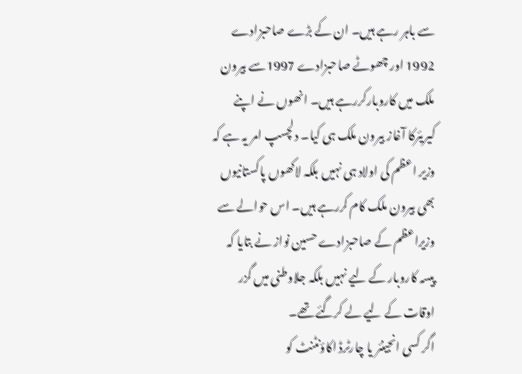سے باہر رہے ہیں۔ ان کے بڑے صاحبزادے 1992 اور چھوٹے صاحبزادے 1997سے بیرون ملک میں کاروبارکررہے ہیں۔ انھوں نے اپنے کیریئرکا آغاز بیرون ملک ہی کیا۔ دلچسپ امر یہ ہے کہ وزیر اعظم کی اولاد ہی نہیں بلکہ لاکھوں پاکستانیوں بھی بیرون ملک کام کررہے ہیں۔ اس حوالے سے وزیراعظم کے صاحبزادے حسین نواز نے بتایا کہ پیسہ کاروبار کے لیے نہیں بلکہ جلاوطنی میں گزر اوقات کے لیے لے کرگئے تھے۔
اگر کسی انجینئر یا چارٹرڈ اکاؤنٹنٹ کو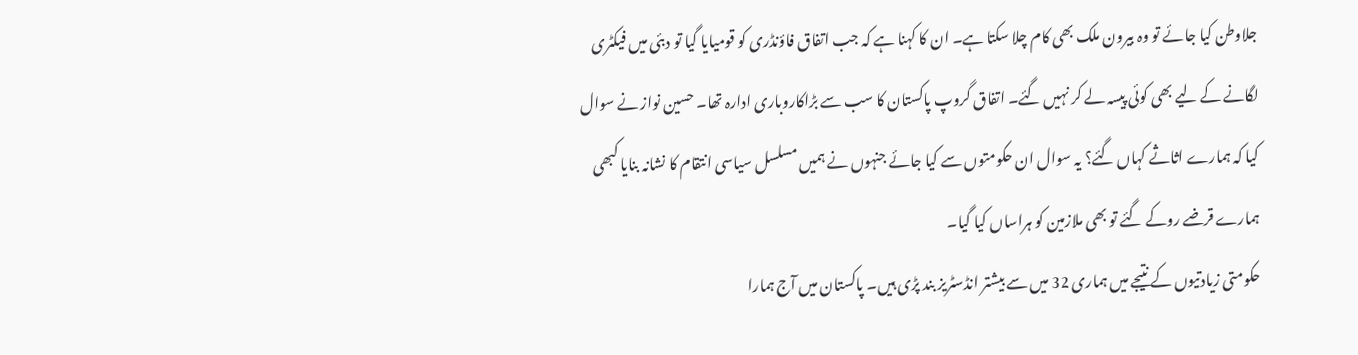جلاوطن کیا جائے تو وہ بیرون ملک بھی کام چلا سکتا ہے۔ ان کا کہنا ہے کہ جب اتفاق فاؤنڈری کو قومیایا گیا تو دبئی میں فیکٹری لگانے کے لیے بھی کوئی پیسہ لے کر نہیں گئے۔ اتفاق گروپ پاکستان کا سب سے بڑاکاروباری ادارہ تھا۔ حسین نواز نے سوال کیا کہ ہمارے اثاثے کہاں گئے؟ یہ سوال ان حکومتوں سے کیا جائے جنہوں نے ہمیں مسلسل سیاسی انتقام کا نشانہ بنایا کبھی ہمارے قرضے روکے گئے تو بھی ملازمین کو ہراساں کیا گیا۔
حکومتی زیادتیوں کے نتیجے میں ہماری 32 میں سے بیشتر انڈسٹریز بند پڑی ہیں۔ پاکستان میں آج ہمارا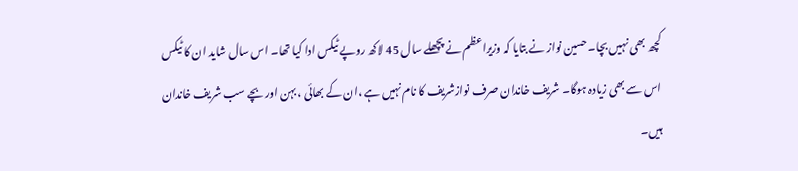کچھ بھی نہیں بچا۔ حسین نواز نے بتایا کہ وزیراعظم نے پچھلے سال 45 لاکھ روپے ٹیکس ادا کیا تھا۔ اس سال شاید ان کا ٹیکس اس سے بھی زیادہ ہوگا۔ شریف خاندان صرف نوازشریف کا نام نہیں ہے ،ان کے بھائی ، بہن اور بچے سب شریف خاندان ہیں۔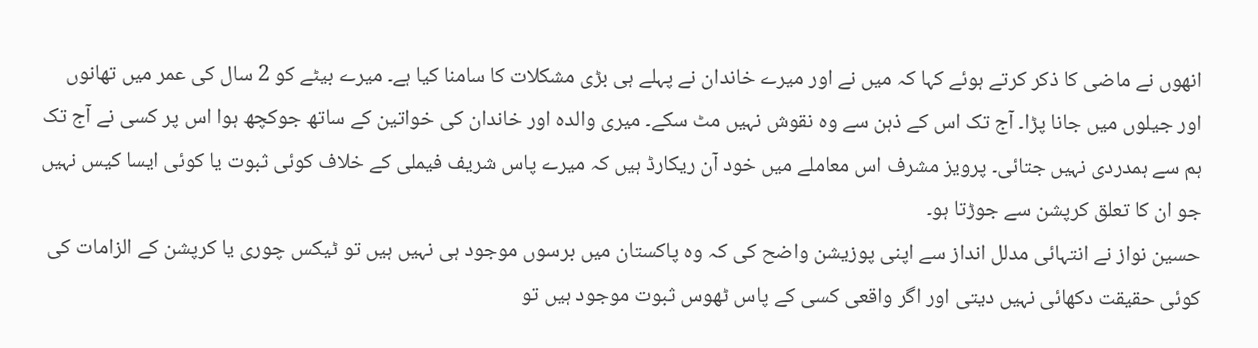انھوں نے ماضی کا ذکر کرتے ہوئے کہا کہ میں نے اور میرے خاندان نے پہلے ہی بڑی مشکلات کا سامنا کیا ہے۔ میرے بیٹے کو 2 سال کی عمر میں تھانوں اور جیلوں میں جانا پڑا۔ آج تک اس کے ذہن سے وہ نقوش نہیں مٹ سکے۔ میری والدہ اور خاندان کی خواتین کے ساتھ جوکچھ ہوا اس پر کسی نے آج تک ہم سے ہمدردی نہیں جتائی۔ پرویز مشرف اس معاملے میں خود آن ریکارڈ ہیں کہ میرے پاس شریف فیملی کے خلاف کوئی ثبوت یا کوئی ایسا کیس نہیں جو ان کا تعلق کرپشن سے جوڑتا ہو۔
حسین نواز نے انتہائی مدلل انداز سے اپنی پوزیشن واضح کی کہ وہ پاکستان میں برسوں موجود ہی نہیں ہیں تو ٹیکس چوری یا کرپشن کے الزامات کی کوئی حقیقت دکھائی نہیں دیتی اور اگر واقعی کسی کے پاس ٹھوس ثبوت موجود ہیں تو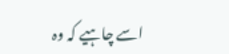اسے چاہیے کہ وہ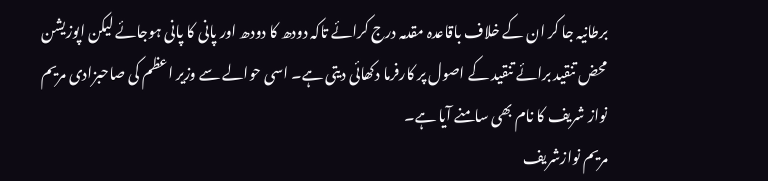برطانیہ جا کر ان کے خلاف باقاعدہ مقدمہ درج کرائے تاکہ دودھ کا دودھ اور پانی کا پانی ہوجائے لیکن اپوزیشن محض تنقید برائے تنقید کے اصول پر کارفرما دکھائی دیتی ہے۔ اسی حوالے سے وزیر اعظم کی صاحبزادی مریم نواز شریف کا نام بھی سامنے آیا ہے۔
مریم نوازشریف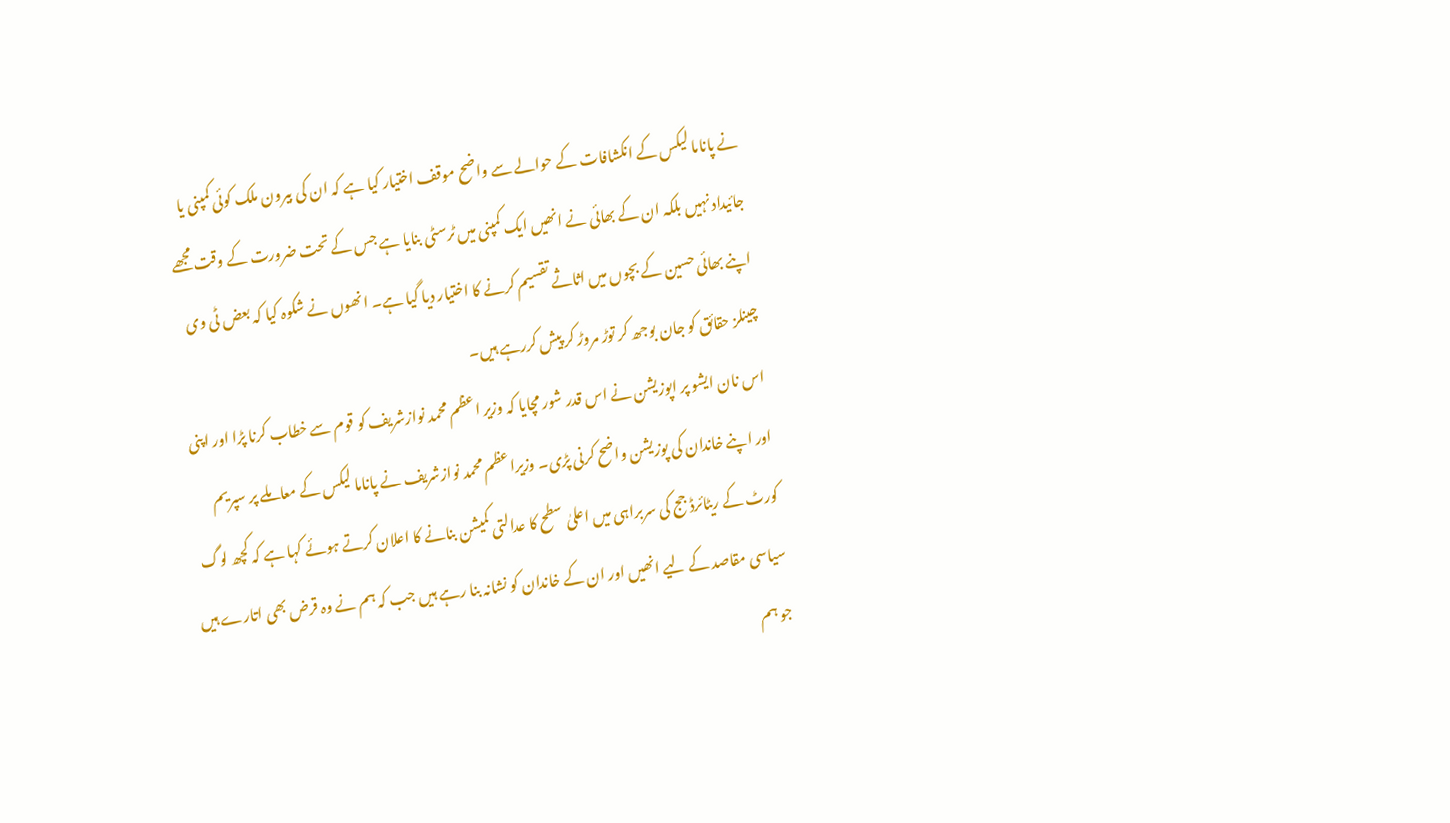نے پاناما لیکس کے انکشافات کے حوالے سے واضح موقف اختیار کیا ہے کہ ان کی بیرون ملک کوئی کمپنی یا جائیداد نہیں بلکہ ان کے بھائی نے انھیں ایک کمپنی میں ٹرسٹی بنایا ہے جس کے تحت ضرورت کے وقت مجھے اپنے بھائی حسین کے بچوں میں اثاثے تقسیم کرنے کا اختیار دیا گیا ہے۔ انھوں نے شکوہ کیا کہ بعض ٹی وی چینلز حقائق کو جان بوجھ کر توڑ مروڑ کر پیش کررہے ہیں۔
اس نان ایشو پر اپوزیشن نے اس قدر شور مچایا کہ وزیر اعظم محمد نوازشریف کو قوم سے خطاب کرنا پڑا اور اپنی اور اپنے خاندان کی پوزیشن واضح کرنی پڑی۔ وزیراعظم محمد نوازشریف نے پاناما لیکس کے معاملے پر سپریم کورٹ کے ریٹائرڈ جج کی سربراہی میں اعلیٰ سطح کا عدالتی کمیشن بنانے کا اعلان کرتے ہوئے کہا ہے کہ کچھ لوگ سیاسی مقاصد کے لیے انھیں اور ان کے خاندان کو نشانہ بنا رہے ہیں جب کہ ہم نے وہ قرض بھی اتارے ہیں جو ہم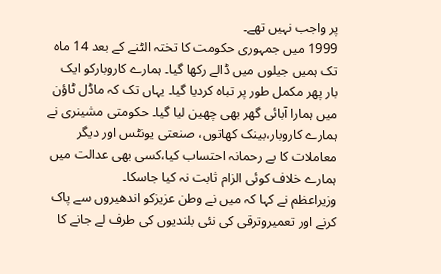پر واجب نہیں تھے۔
1999 میں جمہوری حکومت کا تختہ الٹنے کے بعد 14 ماہ تک ہمیں جیلوں میں ڈالے رکھا گیا۔ ہمارے کاروبارکو ایک بار پھر مکمل طور پر تباہ کردیا گیا۔ یہاں تک کہ ماڈل ٹاؤن میں ہمارا آبائی گھر بھی چھین لیا گیا۔ حکومتی مشینری نے ہمارے کاروبار،بینک کھاتوں، صنعتی یونٹس اور دیگر معاملات کا بے رحمانہ احتساب کیا،کسی بھی عدالت میں ہمارے خلاف کوئی الزام ثابت نہ کیا جاسکا۔
وزیراعظم نے کہا کہ میں نے وطن عزیزکو اندھیروں سے پاک کرنے اور تعمیروترقی کی نئی بلندیوں کی طرف لے جانے کا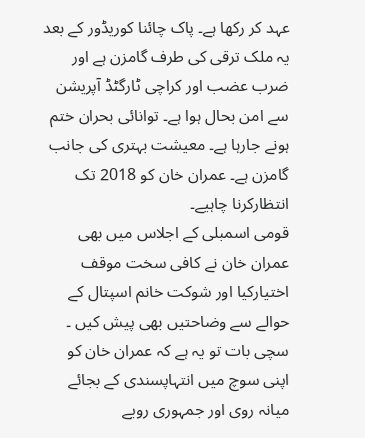عہد کر رکھا ہے۔ پاک چائنا کوریڈور کے بعد یہ ملک ترقی کی طرف گامزن ہے اور ضرب عضب اور کراچی ٹارگٹڈ آپریشن سے امن بحال ہوا ہے۔ توانائی بحران ختم ہونے جارہا ہے۔ معیشت بہتری کی جانب گامزن ہے۔ عمران خان کو 2018 تک انتظارکرنا چاہیے۔
قومی اسمبلی کے اجلاس میں بھی عمران خان نے کافی سخت موقف اختیارکیا اور شوکت خانم اسپتال کے حوالے سے وضاحتیں بھی پیش کیں ۔ سچی بات تو یہ ہے کہ عمران خان کو اپنی سوچ میں انتہاپسندی کے بجائے میانہ روی اور جمہوری رویے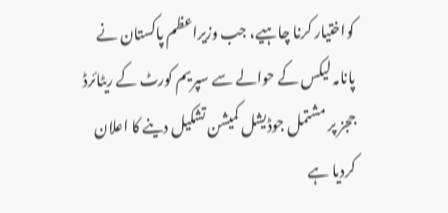کواختیار کرنا چاہیے، جب وزیراعظم پاکستان نے پانامہ لیکس کے حوالے سے سپریم کورٹ کے ریٹائرڈ ججز پر مشتمل جوڈیشل کمیشن تشکیل دینے کا اعلان کردیا ہے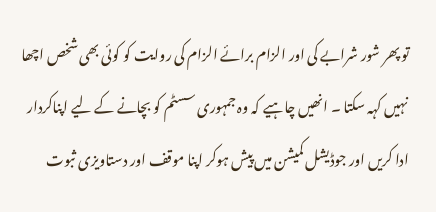تو پھر شور شرابے کی اور الزام برائے الزام کی روایت کو کوئی بھی شخص اچھا نہیں کہہ سکتا ۔ انھیں چاہیے کہ وہ جمہوری سسٹم کو بچانے کے لیے اپناکردار ادا کریں اور جوڈیشل کمیشن میں پیش ہوکر اپنا موقف اور دستاویزی ثبوت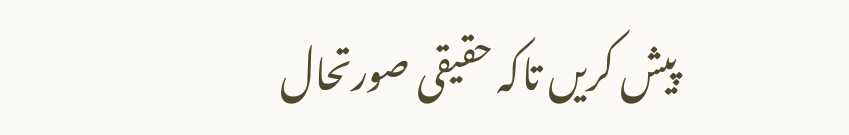پیش کریں تاکہ حقیقی صورتحال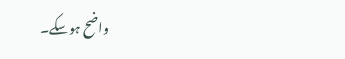واضح ہوسکے۔